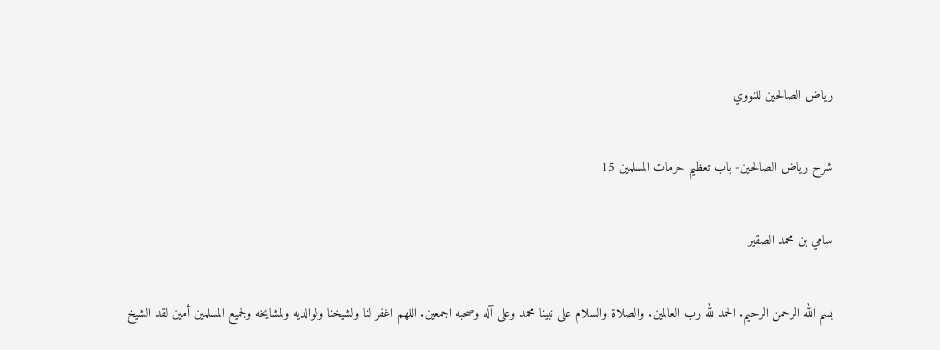رياض الصالحين للنووي

شرح رياض الصالحين- باب تعظيم حرمات المسلمين 15

سامي بن محمد الصقير

بسم الله الرحمن الرحيم. الحمد لله رب العالمين. والصلاة والسلام على نبينا محمد وعلى آله وصحبه اجمعين. اللهم اغفر لنا ولشيخنا ولوالديه ولمشايخه ولجميع المسلمين أمين لقد الشيخ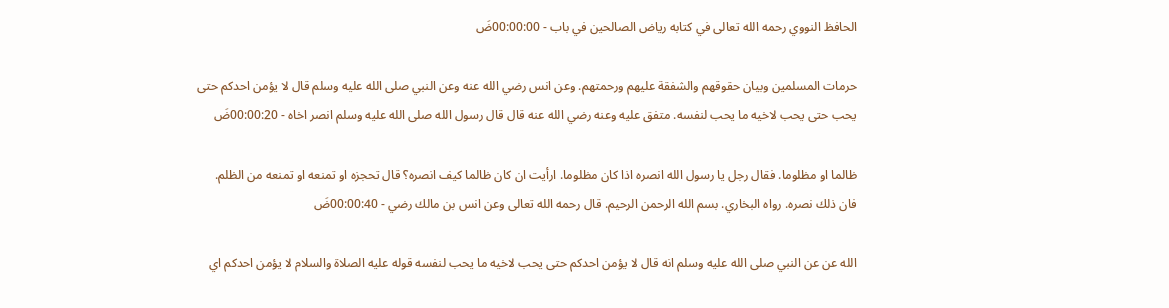الحافظ النووي رحمه الله تعالى في كتابه رياض الصالحين في باب - 00:00:00ضَ

حرمات المسلمين وبيان حقوقهم والشفقة عليهم ورحمتهم. وعن انس رضي الله عنه وعن النبي صلى الله عليه وسلم قال لا يؤمن احدكم حتى يحب حتى يحب لاخيه ما يحب لنفسه. متفق عليه وعنه رضي الله عنه قال قال رسول الله صلى الله عليه وسلم انصر اخاه - 00:00:20ضَ

ظالما او مظلوما. فقال رجل يا رسول الله انصره اذا كان مظلوما. ارأيت ان كان ظالما كيف انصره؟ قال تحجزه او تمنعه او تمنعه من الظلم. فان ذلك نصره. رواه البخاري. بسم الله الرحمن الرحيم. قال رحمه الله تعالى وعن انس بن مالك رضي - 00:00:40ضَ

الله عن عن النبي صلى الله عليه وسلم انه قال لا يؤمن احدكم حتى يحب لاخيه ما يحب لنفسه قوله عليه الصلاة والسلام لا يؤمن احدكم اي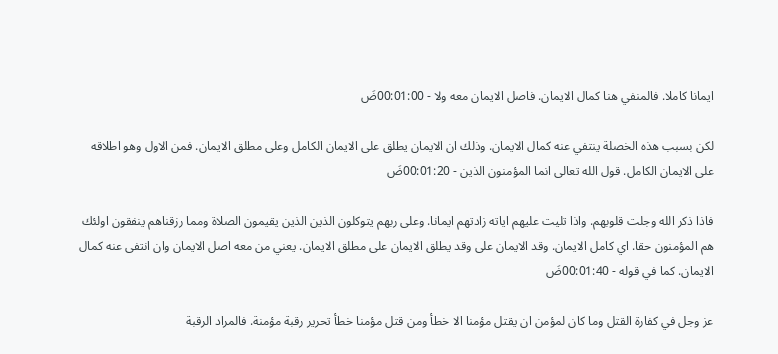ايمانا كاملا. فالمنفي هنا كمال الايمان. فاصل الايمان معه ولا - 00:01:00ضَ

لكن بسبب هذه الخصلة ينتفي عنه كمال الايمان. وذلك ان الايمان يطلق على الايمان الكامل وعلى مطلق الايمان. فمن الاول وهو اطلاقه على الايمان الكامل. قول الله تعالى انما المؤمنون الذين - 00:01:20ضَ

فاذا ذكر الله وجلت قلوبهم. واذا تليت عليهم اياته زادتهم ايمانا. وعلى ربهم يتوكلون الذين الذين يقيمون الصلاة ومما رزقناهم ينفقون اولئك هم المؤمنون حقا. اي كامل الايمان. وقد الايمان على وقد يطلق الايمان على مطلق الايمان. يعني من معه اصل الايمان وان انتفى عنه كمال الايمان. كما في قوله - 00:01:40ضَ

عز وجل في كفارة القتل وما كان لمؤمن ان يقتل مؤمنا الا خطأ ومن قتل مؤمنا خطأ تحرير رقبة مؤمنة. فالمراد الرقبة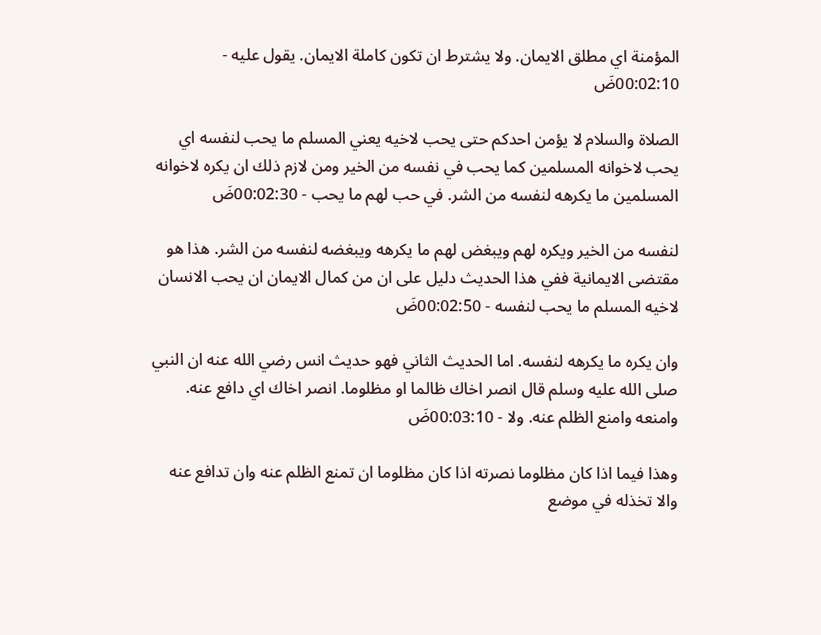المؤمنة اي مطلق الايمان. ولا يشترط ان تكون كاملة الايمان. يقول عليه - 00:02:10ضَ

الصلاة والسلام لا يؤمن احدكم حتى يحب لاخيه يعني المسلم ما يحب لنفسه اي يحب لاخوانه المسلمين كما يحب في نفسه من الخير ومن لازم ذلك ان يكره لاخوانه المسلمين ما يكرهه لنفسه من الشر. في حب لهم ما يحب - 00:02:30ضَ

لنفسه من الخير ويكره لهم ويبغض لهم ما يكرهه ويبغضه لنفسه من الشر. هذا هو مقتضى الايمانية ففي هذا الحديث دليل على ان من كمال الايمان ان يحب الانسان لاخيه المسلم ما يحب لنفسه - 00:02:50ضَ

وان يكره ما يكرهه لنفسه. اما الحديث الثاني فهو حديث انس رضي الله عنه ان النبي صلى الله عليه وسلم قال انصر اخاك ظالما او مظلوما. انصر اخاك اي دافع عنه. وامنعه وامنع الظلم عنه. ولا - 00:03:10ضَ

وهذا فيما اذا كان مظلوما نصرته اذا كان مظلوما ان تمنع الظلم عنه وان تدافع عنه والا تخذله في موضع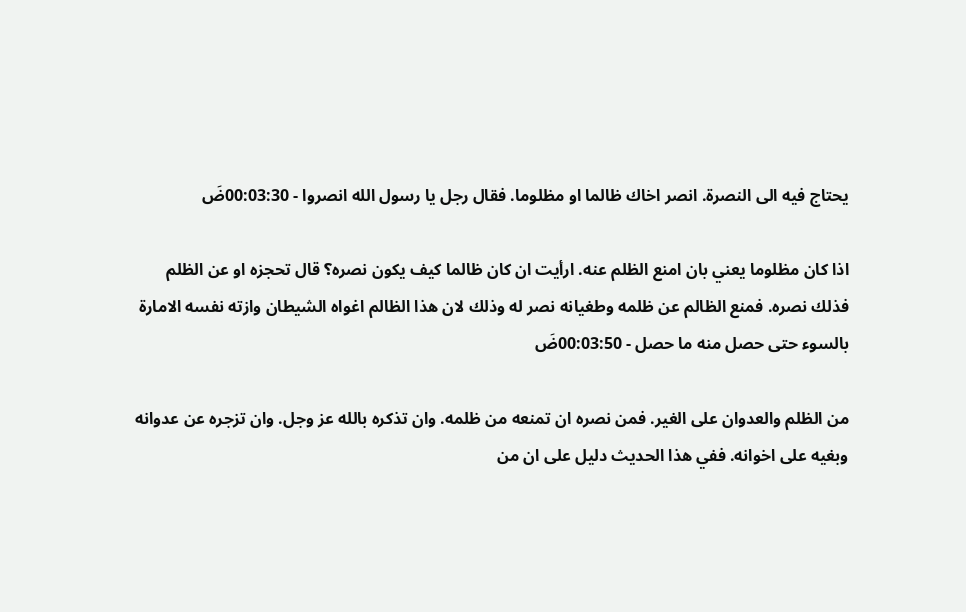يحتاج فيه الى النصرة. انصر اخاك ظالما او مظلوما. فقال رجل يا رسول الله انصروا - 00:03:30ضَ

اذا كان مظلوما يعني بان امنع الظلم عنه. ارأيت ان كان ظالما كيف يكون نصره؟ قال تحجزه او عن الظلم فذلك نصره. فمنع الظالم عن ظلمه وطغيانه نصر له وذلك لان هذا الظالم اغواه الشيطان وازته نفسه الامارة بالسوء حتى حصل منه ما حصل - 00:03:50ضَ

من الظلم والعدوان على الغير. فمن نصره ان تمنعه من ظلمه. وان تذكره بالله عز وجل. وان تزجره عن عدوانه وبغيه على اخوانه. ففي هذا الحديث دليل على ان من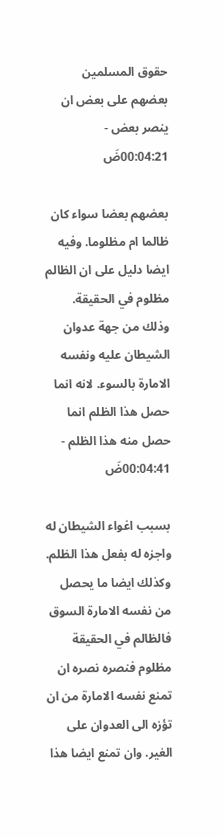حقوق المسلمين بعضهم على بعض ان ينصر بعض - 00:04:21ضَ

بعضهم بعضا سواء كان ظالما ام مظلوما. وفيه ايضا دليل على ان الظالم مظلوم في الحقيقة. وذلك من جهة عدوان الشيطان عليه ونفسه الامارة بالسوء. لانه انما حصل هذا الظلم انما حصل منه هذا الظلم - 00:04:41ضَ

بسبب اغواء الشيطان له واجزه له بفعل هذا الظلم. وكذلك ايضا ما يحصل من نفسه الامارة السوق فالظالم في الحقيقة مظلوم فنصره نصره ان تمنع نفسه الامارة من ان تؤزه الى العدوان على الغير. وان تمنع ايضا هذا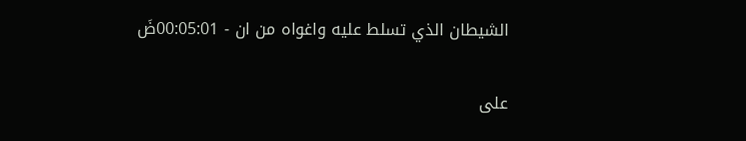الشيطان الذي تسلط عليه واغواه من ان - 00:05:01ضَ

على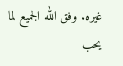غيره. وفق الله الجميع لما يحب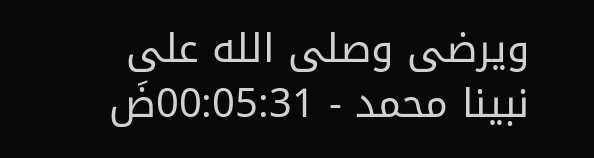ويرضى وصلى الله على نبينا محمد - 00:05:31ضَ